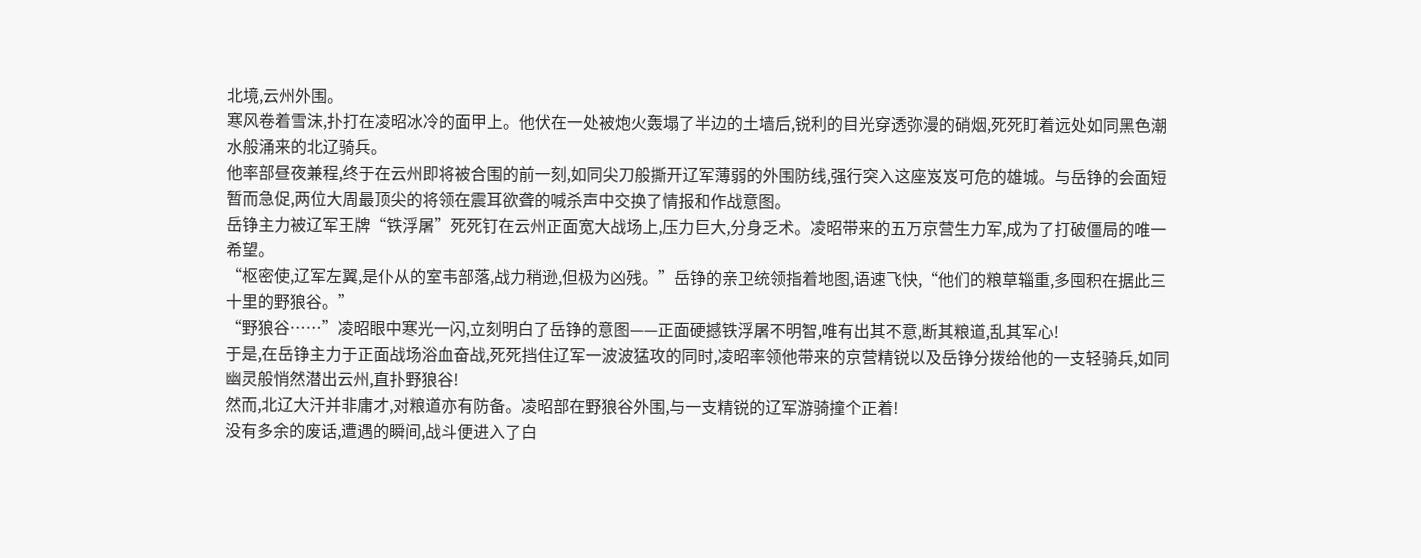北境,云州外围。
寒风卷着雪沫,扑打在凌昭冰冷的面甲上。他伏在一处被炮火轰塌了半边的土墙后,锐利的目光穿透弥漫的硝烟,死死盯着远处如同黑色潮水般涌来的北辽骑兵。
他率部昼夜兼程,终于在云州即将被合围的前一刻,如同尖刀般撕开辽军薄弱的外围防线,强行突入这座岌岌可危的雄城。与岳铮的会面短暂而急促,两位大周最顶尖的将领在震耳欲聋的喊杀声中交换了情报和作战意图。
岳铮主力被辽军王牌“铁浮屠”死死钉在云州正面宽大战场上,压力巨大,分身乏术。凌昭带来的五万京营生力军,成为了打破僵局的唯一希望。
“枢密使,辽军左翼,是仆从的室韦部落,战力稍逊,但极为凶残。”岳铮的亲卫统领指着地图,语速飞快,“他们的粮草辎重,多囤积在据此三十里的野狼谷。”
“野狼谷……”凌昭眼中寒光一闪,立刻明白了岳铮的意图——正面硬撼铁浮屠不明智,唯有出其不意,断其粮道,乱其军心!
于是,在岳铮主力于正面战场浴血奋战,死死挡住辽军一波波猛攻的同时,凌昭率领他带来的京营精锐以及岳铮分拨给他的一支轻骑兵,如同幽灵般悄然潜出云州,直扑野狼谷!
然而,北辽大汗并非庸才,对粮道亦有防备。凌昭部在野狼谷外围,与一支精锐的辽军游骑撞个正着!
没有多余的废话,遭遇的瞬间,战斗便进入了白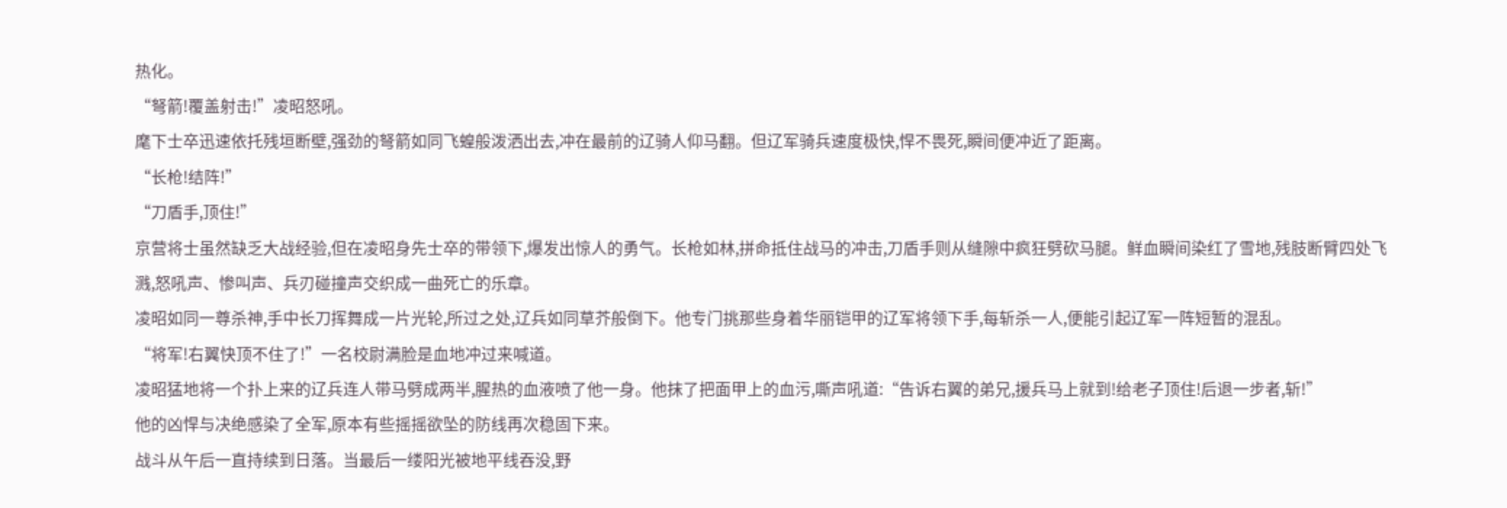热化。
“弩箭!覆盖射击!”凌昭怒吼。
麾下士卒迅速依托残垣断壁,强劲的弩箭如同飞蝗般泼洒出去,冲在最前的辽骑人仰马翻。但辽军骑兵速度极快,悍不畏死,瞬间便冲近了距离。
“长枪!结阵!”
“刀盾手,顶住!”
京营将士虽然缺乏大战经验,但在凌昭身先士卒的带领下,爆发出惊人的勇气。长枪如林,拼命抵住战马的冲击,刀盾手则从缝隙中疯狂劈砍马腿。鲜血瞬间染红了雪地,残肢断臂四处飞溅,怒吼声、惨叫声、兵刃碰撞声交织成一曲死亡的乐章。
凌昭如同一尊杀神,手中长刀挥舞成一片光轮,所过之处,辽兵如同草芥般倒下。他专门挑那些身着华丽铠甲的辽军将领下手,每斩杀一人,便能引起辽军一阵短暂的混乱。
“将军!右翼快顶不住了!”一名校尉满脸是血地冲过来喊道。
凌昭猛地将一个扑上来的辽兵连人带马劈成两半,腥热的血液喷了他一身。他抹了把面甲上的血污,嘶声吼道:“告诉右翼的弟兄,援兵马上就到!给老子顶住!后退一步者,斩!”
他的凶悍与决绝感染了全军,原本有些摇摇欲坠的防线再次稳固下来。
战斗从午后一直持续到日落。当最后一缕阳光被地平线吞没,野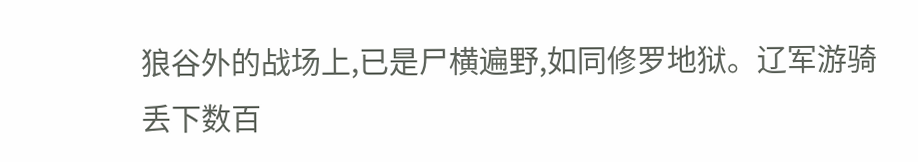狼谷外的战场上,已是尸横遍野,如同修罗地狱。辽军游骑丢下数百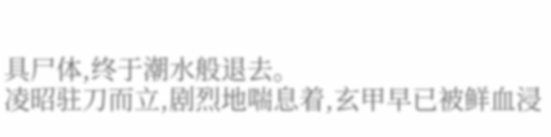具尸体,终于潮水般退去。
凌昭驻刀而立,剧烈地喘息着,玄甲早已被鲜血浸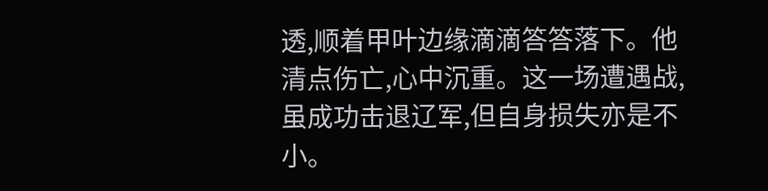透,顺着甲叶边缘滴滴答答落下。他清点伤亡,心中沉重。这一场遭遇战,虽成功击退辽军,但自身损失亦是不小。